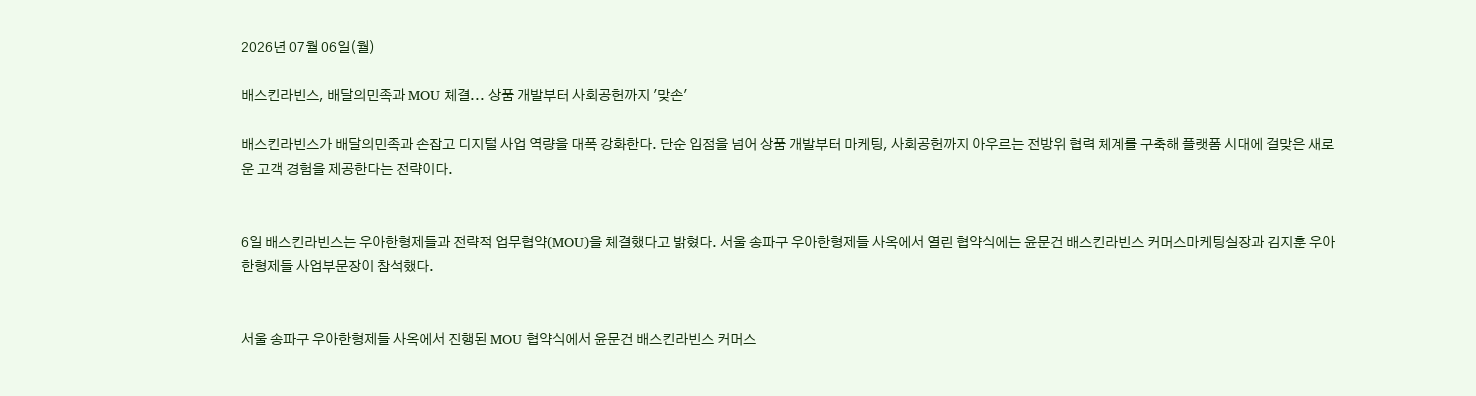2026년 07월 06일(월)

배스킨라빈스, 배달의민족과 MOU 체결... 상품 개발부터 사회공헌까지 '맞손'

배스킨라빈스가 배달의민족과 손잡고 디지털 사업 역량을 대폭 강화한다. 단순 입점을 넘어 상품 개발부터 마케팅, 사회공헌까지 아우르는 전방위 협력 체계를 구축해 플랫폼 시대에 걸맞은 새로운 고객 경험을 제공한다는 전략이다.


6일 배스킨라빈스는 우아한형제들과 전략적 업무협약(MOU)을 체결했다고 밝혔다. 서울 송파구 우아한형제들 사옥에서 열린 협약식에는 윤문건 배스킨라빈스 커머스마케팅실장과 김지훈 우아한형제들 사업부문장이 참석했다.


서울 송파구 우아한형제들 사옥에서 진행된 MOU 협약식에서 윤문건 배스킨라빈스 커머스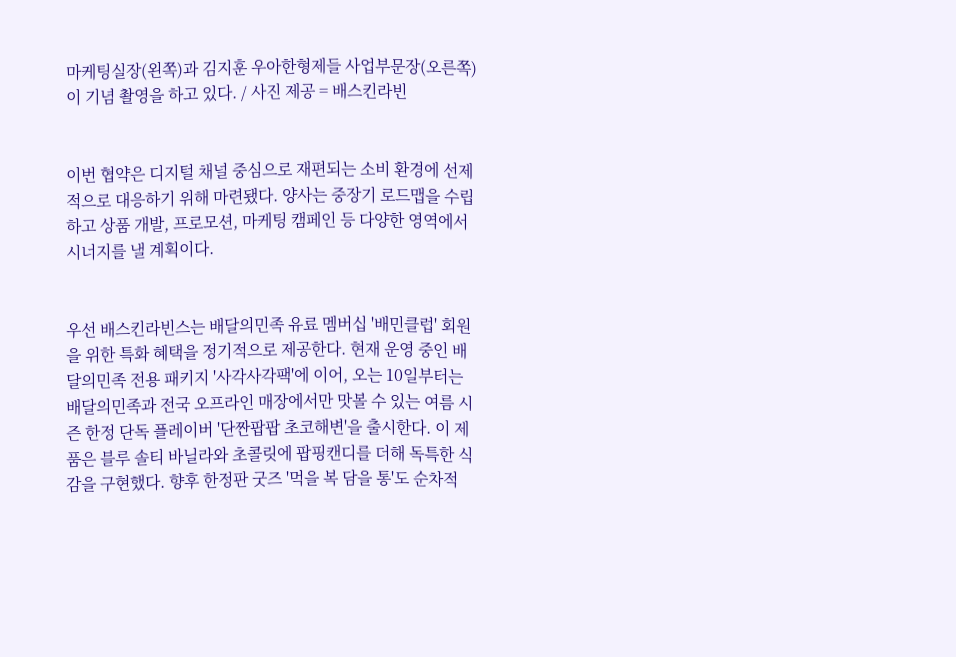마케팅실장(왼쪽)과 김지훈 우아한형제들 사업부문장(오른쪽)이 기념 촬영을 하고 있다. / 사진 제공 = 배스킨라빈


이번 협약은 디지털 채널 중심으로 재편되는 소비 환경에 선제적으로 대응하기 위해 마련됐다. 양사는 중장기 로드맵을 수립하고 상품 개발, 프로모션, 마케팅 캠페인 등 다양한 영역에서 시너지를 낼 계획이다.


우선 배스킨라빈스는 배달의민족 유료 멤버십 '배민클럽' 회원을 위한 특화 혜택을 정기적으로 제공한다. 현재 운영 중인 배달의민족 전용 패키지 '사각사각팩'에 이어, 오는 10일부터는 배달의민족과 전국 오프라인 매장에서만 맛볼 수 있는 여름 시즌 한정 단독 플레이버 '단짠팝팝 초코해변'을 출시한다. 이 제품은 블루 솔티 바닐라와 초콜릿에 팝핑캔디를 더해 독특한 식감을 구현했다. 향후 한정판 굿즈 '먹을 복 담을 통'도 순차적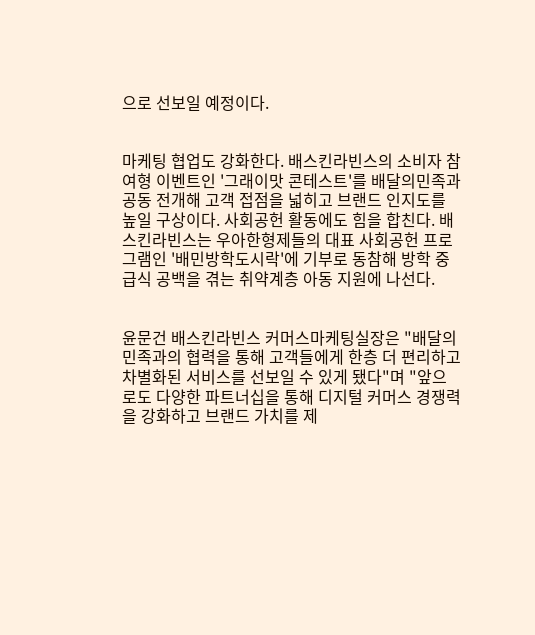으로 선보일 예정이다.


마케팅 협업도 강화한다. 배스킨라빈스의 소비자 참여형 이벤트인 '그래이맛 콘테스트'를 배달의민족과 공동 전개해 고객 접점을 넓히고 브랜드 인지도를 높일 구상이다. 사회공헌 활동에도 힘을 합친다. 배스킨라빈스는 우아한형제들의 대표 사회공헌 프로그램인 '배민방학도시락'에 기부로 동참해 방학 중 급식 공백을 겪는 취약계층 아동 지원에 나선다.


윤문건 배스킨라빈스 커머스마케팅실장은 "배달의민족과의 협력을 통해 고객들에게 한층 더 편리하고 차별화된 서비스를 선보일 수 있게 됐다"며 "앞으로도 다양한 파트너십을 통해 디지털 커머스 경쟁력을 강화하고 브랜드 가치를 제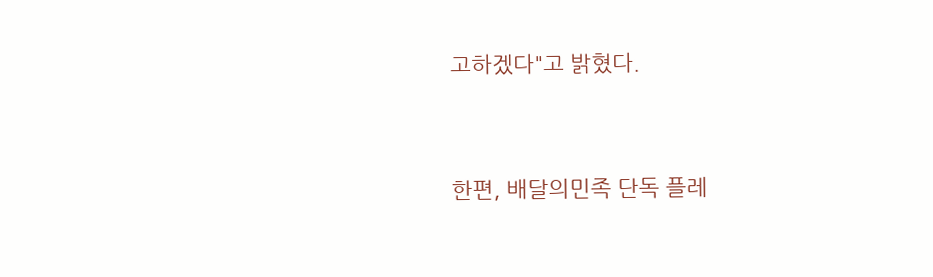고하겠다"고 밝혔다.


한편, 배달의민족 단독 플레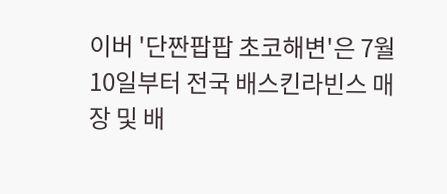이버 '단짠팝팝 초코해변'은 7월 10일부터 전국 배스킨라빈스 매장 및 배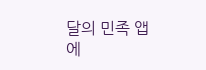달의 민족 앱에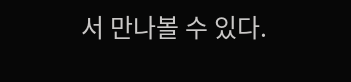서 만나볼 수 있다.